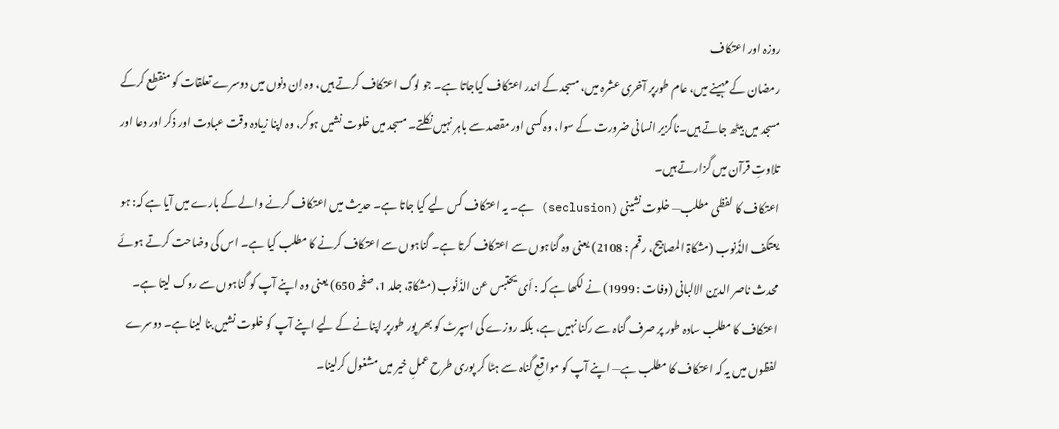روزہ اور اعتکاف
رمضان کے مہینے میں، عام طورپر آخری عشرہ میں، مسجد کے اندر اعتکاف کیاجاتا ہے۔ جو لوگ اعتکاف کرتے ہیں، وہ اِن دنوں میں دوسرے تعلقات کو منقطع کرکے مسجد میں بیٹھ جاتے ہیں۔ناگزیر انسانی ضرورت کے سوا، وہ کسی اور مقصد سے باہر نہیں نکلتے۔ مسجد میں خلوت نشیں ہوکر، وہ اپنا زیادہ وقت عبادت اور ذکر اور دعا اور تلاوتِ قرآن میں گزارتے ہیں۔
اعتکاف کا لفظی مطلب— خلوت نشینی (seclusion) ہے۔ یہ اعتکاف کس لیے کیا جاتا ہے۔ حدیث میں اعتکاف کرنے والے کے بارے میں آیا ہے کہ: ہو یعتکف الذُّنوب (مشکاۃ المصابیح، رقم : 2108) یعنی وہ گناہوں سے اعتکاف کرتا ہے۔ گناہوں سے اعتکاف کرنے کا مطلب کیا ہے۔ اس کی وضاحت کرتے ہوئے محدث ناصر الدین الالبانی (وفات : 1999) نے لکھا ہے کہ : أی یحتبس عن الذّنُوب (مشکاۃ، جلد 1، صفحہ 650) یعنی وہ اپنے آپ کو گناہوں سے روک لیتا ہے۔ اعتکاف کا مطلب سادہ طور پر صرف گناہ سے رکنا نہیں ہے، بلکہ روزے کی اسپرٹ کو بھر پور طورپر اپنانے کے لیے اپنے آپ کو خلوت نشیں بنا لینا ہے۔ دوسرے لفظوں میں یہ کہ اعتکاف کا مطلب ہے— اپنے آپ کو مواقعِ گناہ سے ہٹا کر پوری طرح عملِ خیر میں مشغول کرلینا۔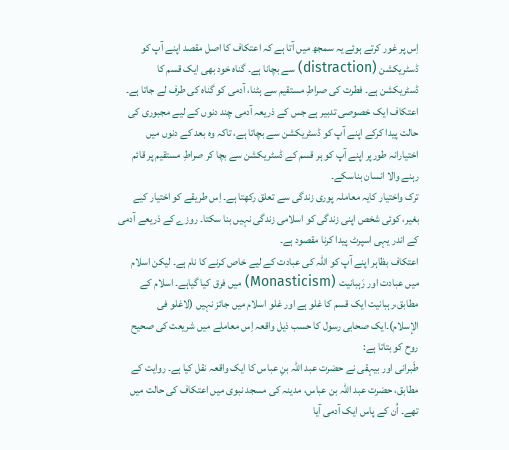اِس پر غور کرتے ہوئے یہ سمجھ میں آتا ہے کہ اعتکاف کا اصل مقصد اپنے آپ کو ڈسٹریکشن (distraction) سے بچانا ہے۔ گناہ خود بھی ایک قسم کا ڈسٹریکشن ہے۔ فطرت کی صراطِ مستقیم سے ہٹنا، آدمی کو گناہ کی طرف لے جاتا ہے۔ اعتکاف ایک خصوصی تدبیر ہے جس کے ذریعہ آدمی چند دنوں کے لیے مجبوری کی حالت پیدا کرکے اپنے آپ کو ڈسٹریکشن سے بچاتا ہے، تاکہ وہ بعد کے دنوں میں اختیارانہ طورپر اپنے آپ کو ہر قسم کے ڈسٹریکشن سے بچا کر صراطِ مستقیم پر قائم رہنے والا انسان بناسکے۔
ترک واختیار کایہ معاملہ پوری زندگی سے تعلق رکھتا ہے۔ اِس طریقے کو اختیار کیے بغیر، کوئی شخص اپنی زندگی کو اسلامی زندگی نہیں بنا سکتا۔ روزے کے ذریعے آدمی کے اندر یہی اسپرٹ پیدا کرنا مقصود ہے۔
اعتکاف بظاہر اپنے آپ کو اللہ کی عبادت کے لیے خاص کرنے کا نام ہے۔ لیکن اسلام میں عبادت اور رَہبانیت (Monasticism) میں فرق کیا گیاہے۔ اسلام کے مطابق،رہبانیت ایک قسم کا غلو ہے اور غلو اسلام میں جائز نہیں (لاغلو فی الإسلام)۔ایک صحابی رسول کا حسب ذیل واقعہ اِس معاملے میں شریعت کی صحیح روح کو بتاتا ہے:
طَبرانی اور بیہقی نے حضرت عبد اللہ بنِ عباس کا ایک واقعہ نقل کیا ہے۔ روایت کے مطابق، حضرت عبد اللہ بن عباس، مدینہ کی مسجد نبوی میں اعتکاف کی حالت میں تھے۔ اُن کے پاس ایک آدمی آیا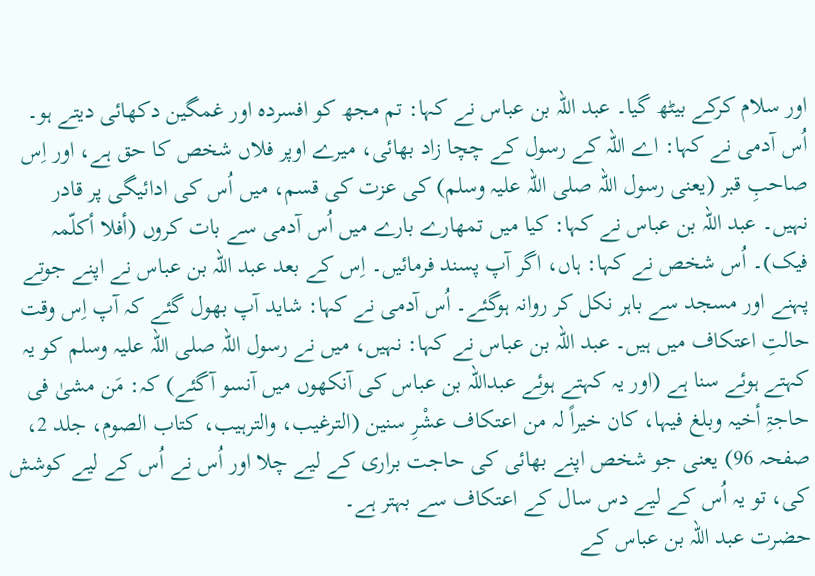اور سلام کرکے بیٹھ گیا۔ عبد اللہ بن عباس نے کہا: تم مجھ کو افسردہ اور غمگین دکھائی دیتے ہو۔ اُس آدمی نے کہا: اے اللہ کے رسول کے چچا زاد بھائی، میرے اوپر فلاں شخص کا حق ہے، اور اِس صاحبِ قبر (یعنی رسول اللہ صلی اللہ علیہ وسلم) کی عزت کی قسم، میں اُس کی ادائیگی پر قادر نہیں۔ عبد اللہ بن عباس نے کہا: کیا میں تمھارے بارے میں اُس آدمی سے بات کروں (أفلا أکلّمہ فیک)۔ اُس شخص نے کہا: ہاں، اگر آپ پسند فرمائیں۔ اِس کے بعد عبد اللہ بن عباس نے اپنے جوتے پہنے اور مسجد سے باہر نکل کر روانہ ہوگئے۔ اُس آدمی نے کہا: شاید آپ بھول گئے کہ آپ اِس وقت حالتِ اعتکاف میں ہیں۔ عبد اللہ بن عباس نے کہا: نہیں، میں نے رسول اللہ صلی اللہ علیہ وسلم کو یہ کہتے ہوئے سنا ہے (اور یہ کہتے ہوئے عبداللہ بن عباس کی آنکھوں میں آنسو آگئے) کہ: مَن مشیٰ فی حاجۃِ أخیہ وبلغ فیہا، کان خیراً لہ من اعتکاف عشْرِ سنین (الترغیب، والترہیب، کتاب الصوم، جلد 2، صفحہ 96) یعنی جو شخص اپنے بھائی کی حاجت براری کے لیے چلا اور اُس نے اُس کے لیے کوشش کی، تو یہ اُس کے لیے دس سال کے اعتکاف سے بہتر ہے۔
حضرت عبد اللہ بن عباس کے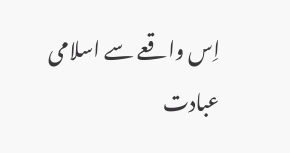اِس واقعے سے اسلامی عبادت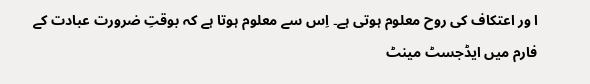ا ور اعتکاف کی روح معلوم ہوتی ہے۔ اِس سے معلوم ہوتا ہے کہ بوقتِ ضرورت عبادت کے فارم میں ایڈجسٹ مینٹ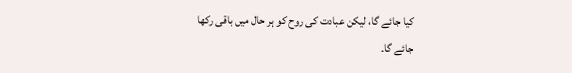کیا جائے گا، لیکن عبادت کی روح کو ہر حال میں باقی رکھا جائے گا۔